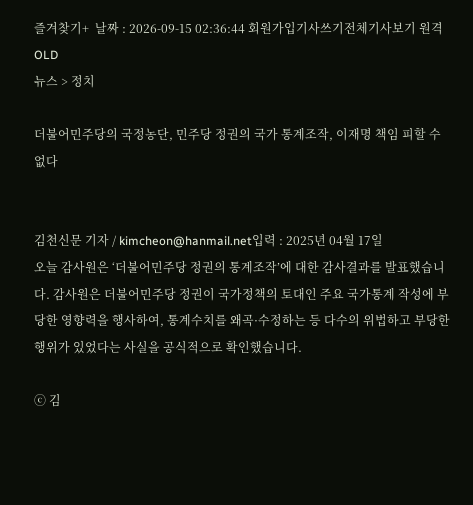즐겨찾기+  날짜 : 2026-09-15 02:36:44 회원가입기사쓰기전체기사보기 원격OLD
뉴스 > 정치

더불어민주당의 국정농단, 민주당 정권의 국가 통계조작, 이재명 책임 피할 수 없다


김천신문 기자 / kimcheon@hanmail.net입력 : 2025년 04월 17일
오늘 감사원은 ‘더불어민주당 정권의 통계조작’에 대한 감사결과를 발표했습니다. 감사원은 더불어민주당 정권이 국가정책의 토대인 주요 국가통계 작성에 부당한 영향력을 행사하여, 통계수치를 왜곡·수정하는 등 다수의 위법하고 부당한 행위가 있었다는 사실을 공식적으로 확인했습니다.

ⓒ 김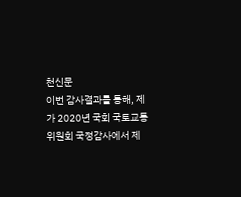천신문
이번 감사결과를 통해, 제가 2020년 국회 국토교통위원회 국정감사에서 제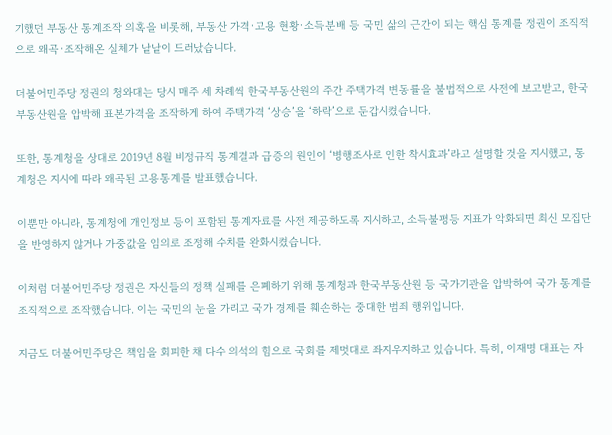기했던 부동산 통계조작 의혹을 비롯해, 부동산 가격·고용 현황·소득분배 등 국민 삶의 근간이 되는 핵심 통계를 정권이 조직적으로 왜곡·조작해온 실체가 낱낱이 드러났습니다.

더불어민주당 정권의 청와대는 당시 매주 세 차례씩 한국부동산원의 주간 주택가격 변동률을 불법적으로 사전에 보고받고, 한국부동산원을 압박해 표본가격을 조작하게 하여 주택가격 ‘상승’을 ‘하락’으로 둔갑시켰습니다.

또한, 통계청을 상대로 2019년 8월 비정규직 통계결과 급증의 원인이 ‘병행조사로 인한 착시효과’라고 설명할 것을 지시했고, 통계청은 지시에 따라 왜곡된 고용통계를 발표했습니다.

이뿐만 아니라, 통계청에 개인정보 등이 포함된 통계자료를 사전 제공하도록 지시하고, 소득불평등 지표가 악화되면 최신 모집단을 반영하지 않거나 가중값을 임의로 조정해 수치를 완화시켰습니다.

이처럼 더불어민주당 정권은 자신들의 정책 실패를 은폐하기 위해 통계청과 한국부동산원 등 국가기관을 압박하여 국가 통계를 조직적으로 조작했습니다. 이는 국민의 눈을 가리고 국가 경제를 훼손하는 중대한 범죄 행위입니다.

지금도 더불어민주당은 책임을 회피한 채 다수 의석의 힘으로 국회를 제멋대로 좌지우지하고 있습니다. 특히, 이재명 대표는 자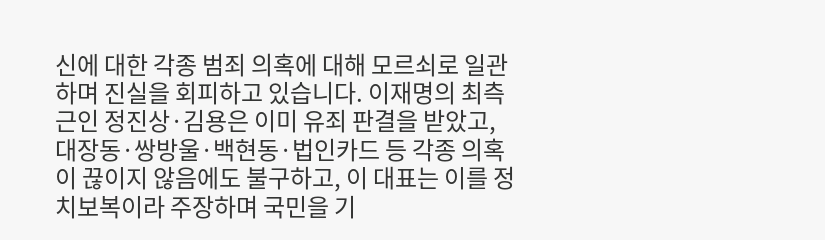신에 대한 각종 범죄 의혹에 대해 모르쇠로 일관하며 진실을 회피하고 있습니다. 이재명의 최측근인 정진상·김용은 이미 유죄 판결을 받았고, 대장동·쌍방울·백현동·법인카드 등 각종 의혹이 끊이지 않음에도 불구하고, 이 대표는 이를 정치보복이라 주장하며 국민을 기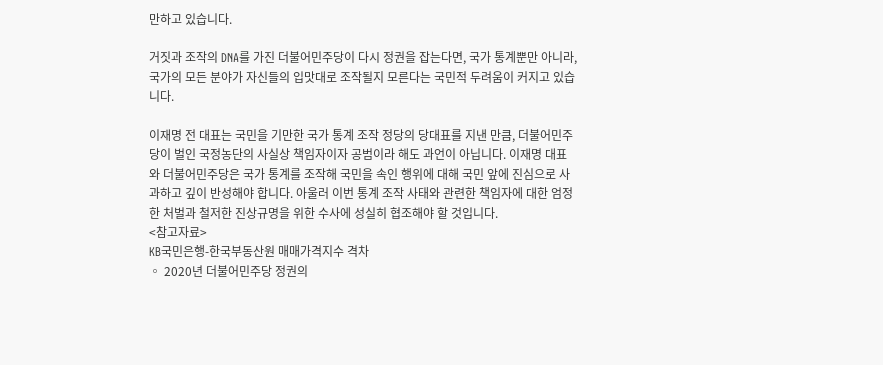만하고 있습니다.

거짓과 조작의 DNA를 가진 더불어민주당이 다시 정권을 잡는다면, 국가 통계뿐만 아니라, 국가의 모든 분야가 자신들의 입맛대로 조작될지 모른다는 국민적 두려움이 커지고 있습니다.

이재명 전 대표는 국민을 기만한 국가 통계 조작 정당의 당대표를 지낸 만큼, 더불어민주당이 벌인 국정농단의 사실상 책임자이자 공범이라 해도 과언이 아닙니다. 이재명 대표와 더불어민주당은 국가 통계를 조작해 국민을 속인 행위에 대해 국민 앞에 진심으로 사과하고 깊이 반성해야 합니다. 아울러 이번 통계 조작 사태와 관련한 책임자에 대한 엄정한 처벌과 철저한 진상규명을 위한 수사에 성실히 협조해야 할 것입니다.
<참고자료>
KB국민은행-한국부동산원 매매가격지수 격차
◦ 2020년 더불어민주당 정권의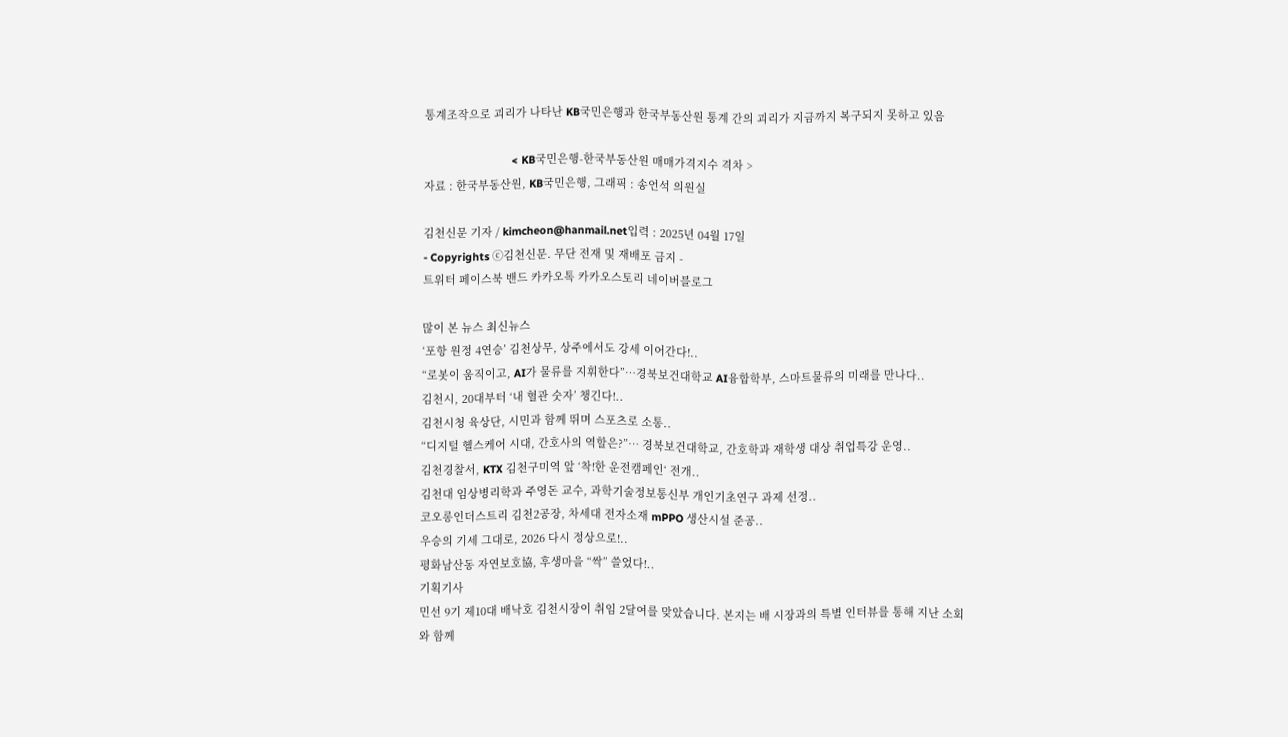통계조작으로 괴리가 나타난 KB국민은행과 한국부동산원 통계 간의 괴리가 지금까지 복구되지 못하고 있음

                             < KB국민은행-한국부동산원 매매가격지수 격차 >
자료 : 한국부동산원, KB국민은행, 그래픽 : 송언석 의원실

김천신문 기자 / kimcheon@hanmail.net입력 : 2025년 04월 17일
- Copyrights ⓒ김천신문. 무단 전재 및 재배포 금지 -
트위터 페이스북 밴드 카카오톡 카카오스토리 네이버블로그

많이 본 뉴스 최신뉴스
‘포항 원정 4연승’ 김천상무, 상주에서도 강세 이어간다!..
“로봇이 움직이고, AI가 물류를 지휘한다”…경북보건대학교 AI융합학부, 스마트물류의 미래를 만나다..
김천시, 20대부터 ‘내 혈관 숫자’ 챙긴다!..
김천시청 육상단, 시민과 함께 뛰며 스포츠로 소통..
“디지털 헬스케어 시대, 간호사의 역할은?”… 경북보건대학교, 간호학과 재학생 대상 취업특강 운영..
김천경찰서, KTX 김천구미역 앞 ‘착!한 운전캠페인‘ 전개..
김천대 임상병리학과 주영돈 교수, 과학기술정보통신부 개인기초연구 과제 선정..
코오롱인더스트리 김천2공장, 차세대 전자소재 mPPO 생산시설 준공..
우승의 기세 그대로, 2026 다시 정상으로!..
평화남산동 자연보호協, 후생마을 “싹” 쓸었다!..
기획기사
민선 9기 제10대 배낙호 김천시장이 취임 2달여를 맞았습니다. 본지는 배 시장과의 특별 인터뷰를 통해 지난 소회와 함께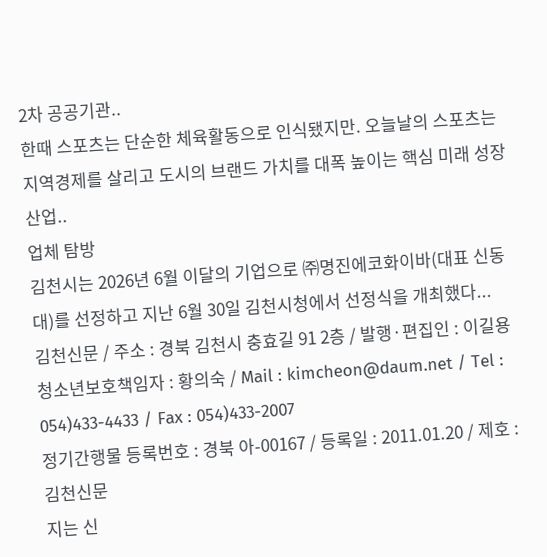2차 공공기관..
한때 스포츠는 단순한 체육활동으로 인식됐지만. 오늘날의 스포츠는 지역경제를 살리고 도시의 브랜드 가치를 대폭 높이는 핵심 미래 성장산업..
업체 탐방
김천시는 2026년 6월 이달의 기업으로 ㈜명진에코화이바(대표 신동대)를 선정하고 지난 6월 30일 김천시청에서 선정식을 개최했다...
김천신문 / 주소 : 경북 김천시 충효길 91 2층 / 발행·편집인 : 이길용
청소년보호책임자 : 황의숙 / Mail : kimcheon@daum.net / Tel : 054)433-4433 / Fax : 054)433-2007
정기간행물 등록번호 : 경북 아-00167 / 등록일 : 2011.01.20 / 제호 : 김천신문
지는 신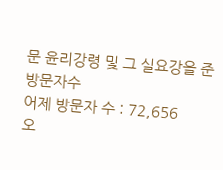문 윤리강령 및 그 실요강을 준
방문자수
어제 방문자 수 : 72,656
오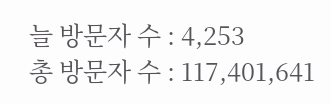늘 방문자 수 : 4,253
총 방문자 수 : 117,401,641